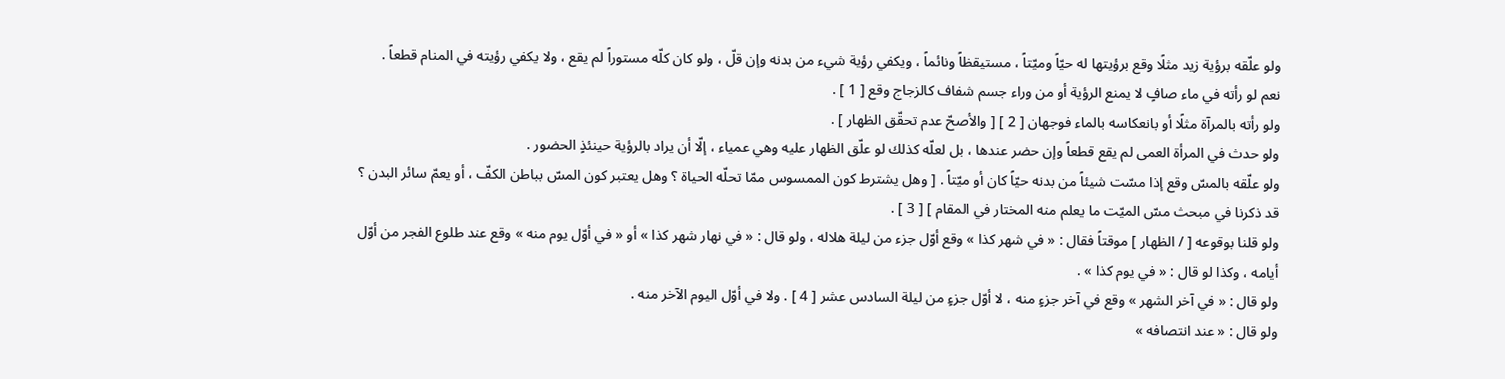ولو علّقه برؤية زيد مثلًا وقع برؤيتها له حيّاً وميّتاً ، مستيقظاً ونائماً ، ويكفي رؤية شيء من بدنه وإن قلّ ، ولو كان كلّه مستوراً لم يقع ، ولا يكفي رؤيته في المنام قطعاً .
نعم لو رأته في ماء صافٍ لا يمنع الرؤية أو من وراء جسم شفاف كالزجاج وقع [ 1 ] .
ولو رأته بالمرآة مثلًا أو بانعكاسه بالماء فوجهان [ 2 ] [ والأصحّ عدم تحقّق الظهار ] .
ولو حدث في المرأة العمى لم يقع قطعاً وإن حضر عندها ، بل لعلّه كذلك لو علّق الظهار عليه وهي عمياء ، إلّا أن يراد بالرؤية حينئذٍ الحضور .
ولو علّقه بالمسّ وقع إذا مسّت شيئاً من بدنه حيّاً كان أو ميّتاً . [ وهل يشترط كون الممسوس ممّا تحلّه الحياة ؟ وهل يعتبر كون المسّ بباطن الكفّ ، أو يعمّ سائر البدن ؟ قد ذكرنا في مبحث مسّ الميّت ما يعلم منه المختار في المقام ] [ 3 ] .
ولو قلنا بوقوعه [ / الظهار ] موقتاً فقال : « في شهر كذا » وقع أوّل جزء من ليلة هلاله ، ولو قال : « في نهار شهر كذا » أو « في أوّل يوم منه » وقع عند طلوع الفجر من أوّل أيامه ، وكذا لو قال : « في يوم كذا » .
ولو قال : « في آخر الشهر » وقع في آخر جزءٍ منه ، لا أوّل جزءٍ من ليلة السادس عشر [ 4 ] . ولا في أوّل اليوم الآخر منه .
ولو قال : « عند انتصافه »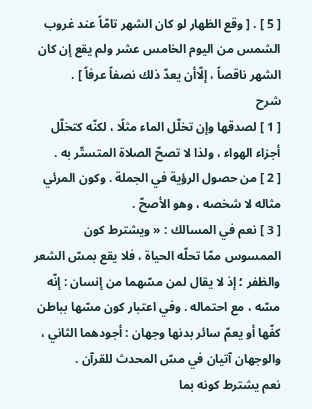[ 5 ] . [ وقع الظهار لو كان الشهر تامّاً عند غروب الشمس من اليوم الخامس عشر ولم يقع إن كان الشهر ناقصاً ، إلّاأن يعدّ ذلك نصفاً عرفاً ] .
شرح
[ 1 ] لصدقها وإن تخلّل الماء مثلًا ، لكنّه كتخلّل أجزاء الهواء ، ولذا لا تصحّ الصلاة المتستّر به .
[ 2 ] من حصول الرؤية في الجملة . وكون المرئي مثاله لا شخصه ، وهو الأصحّ .
[ 3 ] نعم في المسالك : « ويشترط كون الممسوس ممّا تحلّه الحياة ، فلا يقع بمسّ الشعر والظفر ؛ إذ لا يقال لمن مسّهما من إنسان : إنّه مسّه ، مع احتماله . وفي اعتبار كون مسّها بباطن كفّها أو يعمّ سائر بدنها وجهان : أجودهما الثاني ، والوجهان آتيان في مسّ المحدث للقرآن .
نعم يشترط كونه بما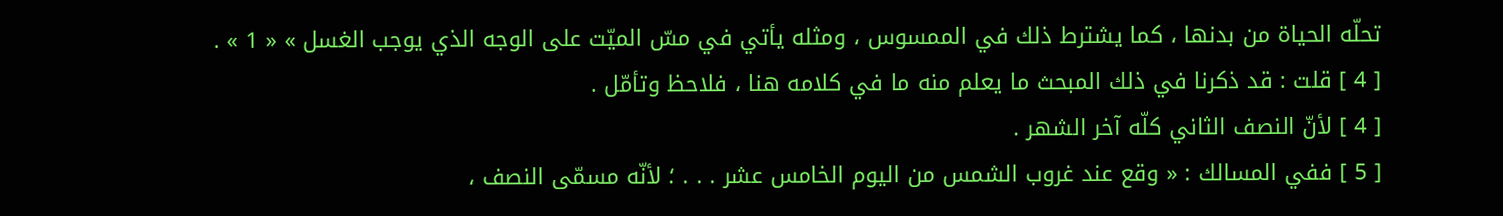تحلّه الحياة من بدنها ، كما يشترط ذلك في الممسوس ، ومثله يأتي في مسّ الميّت على الوجه الذي يوجب الغسل » « 1 » .
[ 4 ] قلت : قد ذكرنا في ذلك المبحث ما يعلم منه ما في كلامه هنا ، فلاحظ وتأمّل .
[ 4 ] لأنّ النصف الثاني كلّه آخر الشهر .
[ 5 ] ففي المسالك : « وقع عند غروب الشمس من اليوم الخامس عشر . . . ؛ لأنّه مسمّى النصف ،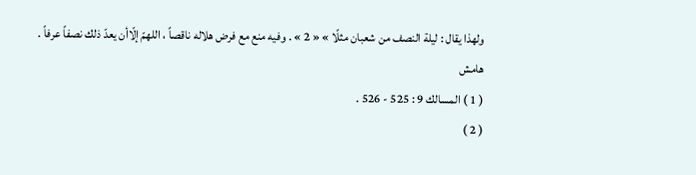ولهذا يقال : ليلة النصف من شعبان مثلًا » « 2 » . وفيه منع مع فرض هلاله ناقصاً ، اللهمّ إلّاأن يعدّ ذلك نصفاً عرفاً .
هامش
( 1 ) المسالك 9 : 525 - 526 .
( 2 )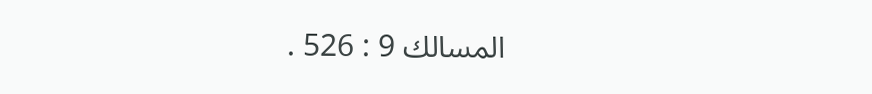المسالك 9 : 526 .